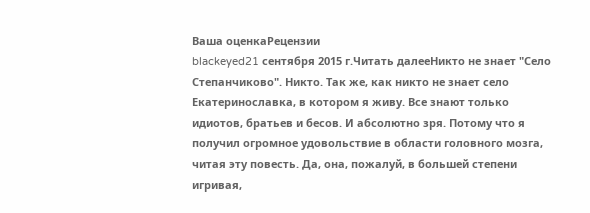Ваша оценкаРецензии
blackeyed21 сентября 2015 г.Читать далееНикто не знает "Село Степанчиково". Никто. Так же, как никто не знает село Екатеринославка, в котором я живу. Все знают только идиотов, братьев и бесов. И абсолютно зря. Потому что я получил огромное удовольствие в области головного мозга, читая эту повесть. Да, она, пожалуй, в большей степени игривая,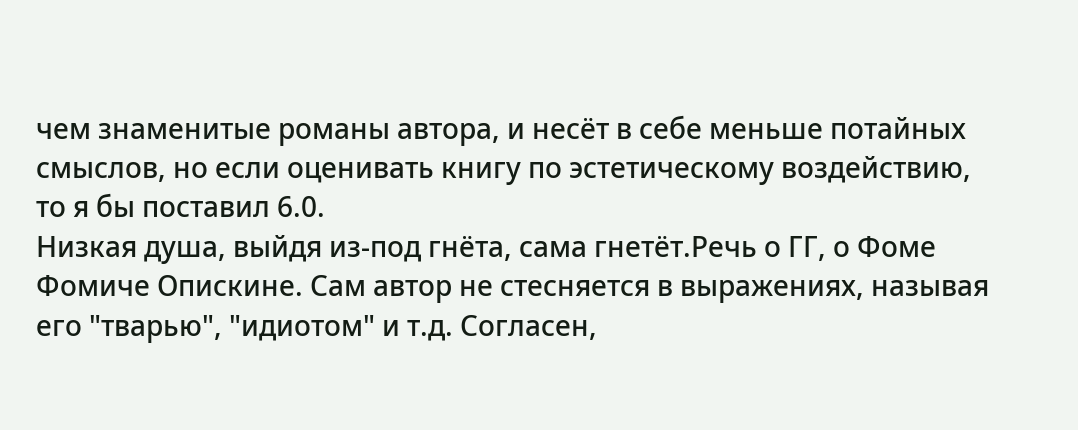чем знаменитые романы автора, и несёт в себе меньше потайных смыслов, но если оценивать книгу по эстетическому воздействию, то я бы поставил 6.0.
Низкая душа, выйдя из-под гнёта, сама гнетёт.Речь о ГГ, о Фоме Фомиче Опискине. Сам автор не стесняется в выражениях, называя его "тварью", "идиотом" и т.д. Согласен,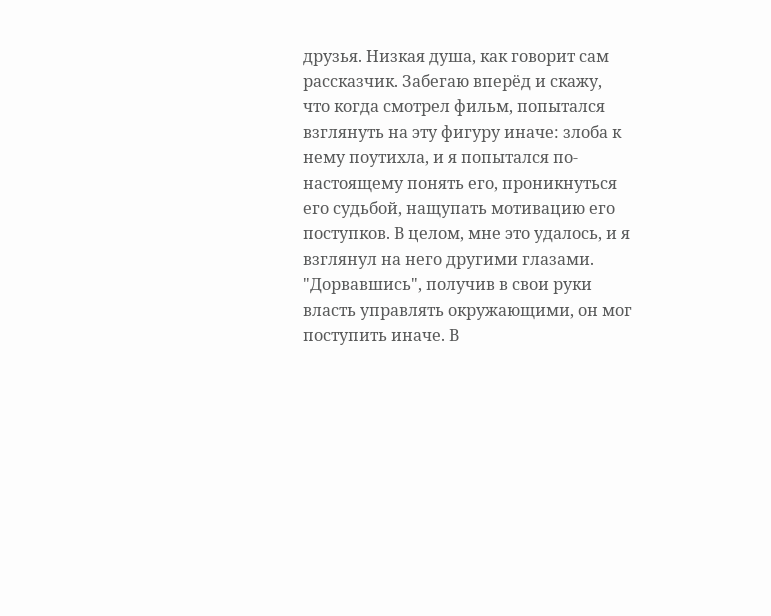друзья. Низкая душа, как говорит сам рассказчик. Забегаю вперёд и скажу, что когда смотрел фильм, попытался взглянуть на эту фигуру иначе: злоба к нему поутихла, и я попытался по-настоящему понять его, проникнуться его судьбой, нащупать мотивацию его поступков. В целом, мне это удалось, и я взглянул на него другими глазами. "Дорвавшись", получив в свои руки власть управлять окружающими, он мог поступить иначе. В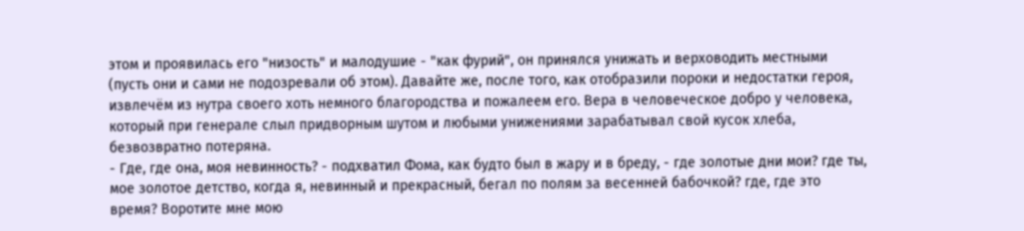этом и проявилась его "низость" и малодушие - "как фурий", он принялся унижать и верховодить местными (пусть они и сами не подозревали об этом). Давайте же, после того, как отобразили пороки и недостатки героя, извлечём из нутра своего хоть немного благородства и пожалеем его. Вера в человеческое добро у человека, который при генерале слыл придворным шутом и любыми унижениями зарабатывал свой кусок хлеба, безвозвратно потеряна.
- Где, где она, моя невинность? - подхватил Фома, как будто был в жару и в бреду, - где золотые дни мои? где ты, мое золотое детство, когда я, невинный и прекрасный, бегал по полям за весенней бабочкой? где, где это время? Воротите мне мою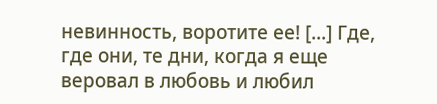невинность, воротите ее! [...] Где, где они, те дни, когда я еще веровал в любовь и любил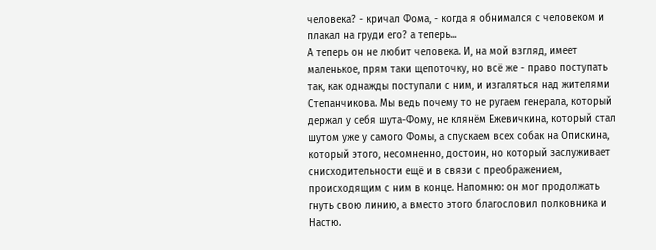человека? - кричал Фома, - когда я обнимался с человеком и плакал на груди его? а теперь...
А теперь он не любит человека. И, на мой взгляд, имеет маленькое, прям таки щепоточку, но всё же - право поступать так, как однажды поступали с ним, и изгаляться над жителями Степанчикова. Мы ведь почему то не ругаем генерала, который держал у себя шута-Фому, не клянём Ежевичкина, который стал шутом уже у самого Фомы, а спускаем всех собак на Опискина, который этого, несомненно, достоин, но который заслуживает снисходительности ещё и в связи с преображением, происходящим с ним в конце. Напомню: он мог продолжать гнуть свою линию, а вместо этого благословил полковника и Настю.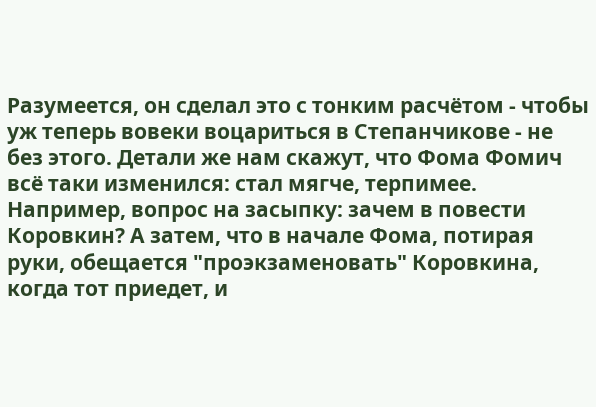Разумеется, он сделал это с тонким расчётом - чтобы уж теперь вовеки воцариться в Степанчикове - не без этого. Детали же нам скажут, что Фома Фомич всё таки изменился: стал мягче, терпимее. Например, вопрос на засыпку: зачем в повести Коровкин? А затем, что в начале Фома, потирая руки, обещается "проэкзаменовать" Коровкина, когда тот приедет, и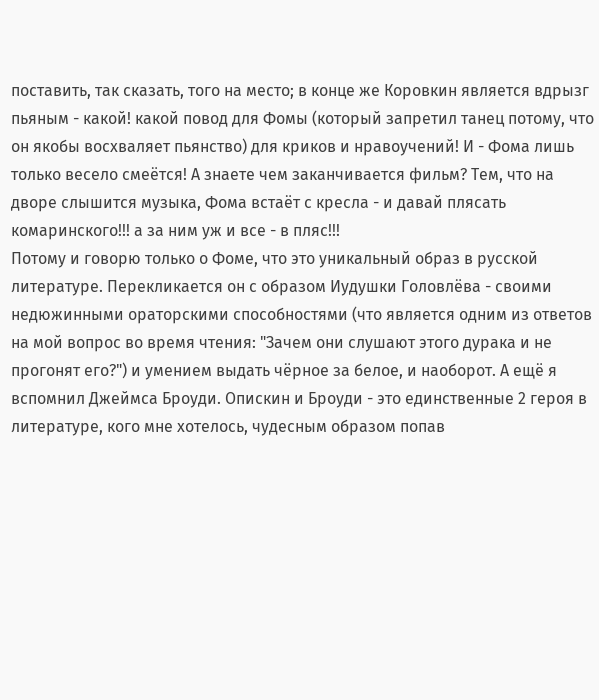поставить, так сказать, того на место; в конце же Коровкин является вдрызг пьяным - какой! какой повод для Фомы (который запретил танец потому, что он якобы восхваляет пьянство) для криков и нравоучений! И - Фома лишь только весело смеётся! А знаете чем заканчивается фильм? Тем, что на дворе слышится музыка, Фома встаёт с кресла - и давай плясать комаринского!!! а за ним уж и все - в пляс!!!
Потому и говорю только о Фоме, что это уникальный образ в русской литературе. Перекликается он с образом Иудушки Головлёва - своими недюжинными ораторскими способностями (что является одним из ответов на мой вопрос во время чтения: "Зачем они слушают этого дурака и не прогонят его?") и умением выдать чёрное за белое, и наоборот. А ещё я вспомнил Джеймса Броуди. Опискин и Броуди - это единственные 2 героя в литературе, кого мне хотелось, чудесным образом попав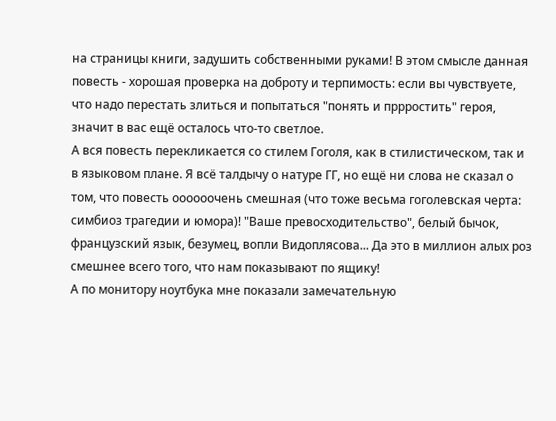на страницы книги, задушить собственными руками! В этом смысле данная повесть - хорошая проверка на доброту и терпимость: если вы чувствуете, что надо перестать злиться и попытаться "понять и пррростить" героя, значит в вас ещё осталось что-то светлое.
А вся повесть перекликается со стилем Гоголя, как в стилистическом, так и в языковом плане. Я всё талдычу о натуре ГГ, но ещё ни слова не сказал о том, что повесть оооооочень смешная (что тоже весьма гоголевская черта: симбиоз трагедии и юмора)! "Ваше превосходительство", белый бычок, французский язык, безумец, вопли Видоплясова... Да это в миллион алых роз смешнее всего того, что нам показывают по ящику!
А по монитору ноутбука мне показали замечательную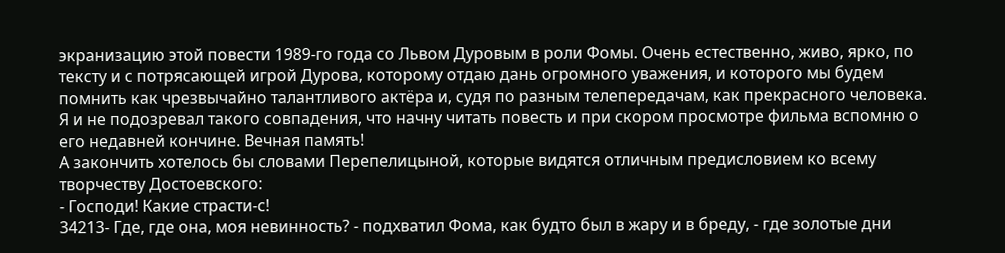экранизацию этой повести 1989-го года со Львом Дуровым в роли Фомы. Очень естественно, живо, ярко, по тексту и с потрясающей игрой Дурова, которому отдаю дань огромного уважения, и которого мы будем помнить как чрезвычайно талантливого актёра и, судя по разным телепередачам, как прекрасного человека. Я и не подозревал такого совпадения, что начну читать повесть и при скором просмотре фильма вспомню о его недавней кончине. Вечная память!
А закончить хотелось бы словами Перепелицыной, которые видятся отличным предисловием ко всему творчеству Достоевского:
- Господи! Какие страсти-с!
34213- Где, где она, моя невинность? - подхватил Фома, как будто был в жару и в бреду, - где золотые дни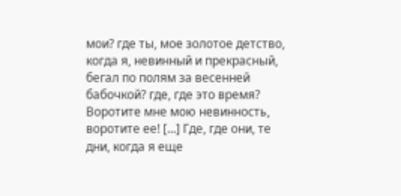мои? где ты, мое золотое детство, когда я, невинный и прекрасный, бегал по полям за весенней бабочкой? где, где это время? Воротите мне мою невинность, воротите ее! [...] Где, где они, те дни, когда я еще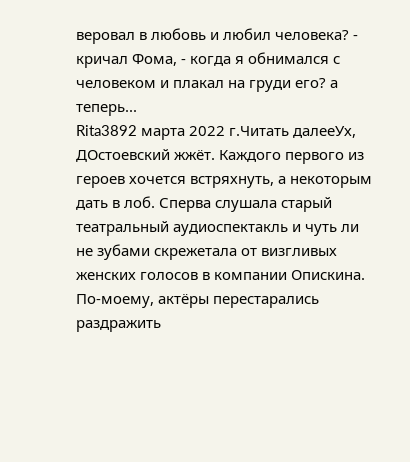веровал в любовь и любил человека? - кричал Фома, - когда я обнимался с человеком и плакал на груди его? а теперь...
Rita3892 марта 2022 г.Читать далееУх, ДОстоевский жжёт. Каждого первого из героев хочется встряхнуть, а некоторым дать в лоб. Сперва слушала старый театральный аудиоспектакль и чуть ли не зубами скрежетала от визгливых женских голосов в компании Опискина. По-моему, актёры перестарались раздражить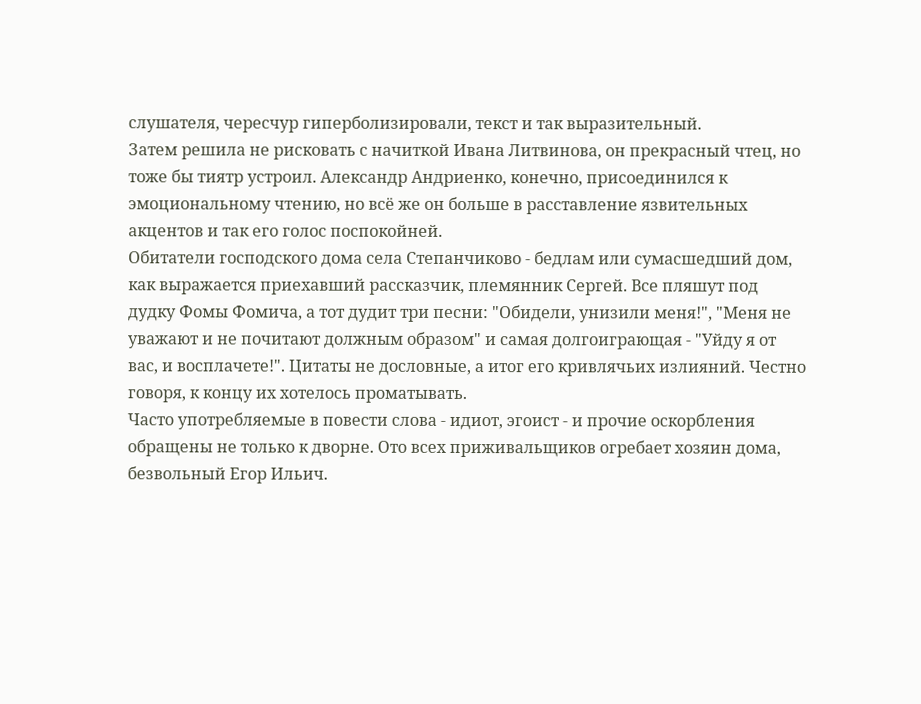слушателя, чересчур гиперболизировали, текст и так выразительный.
Затем решила не рисковать с начиткой Ивана Литвинова, он прекрасный чтец, но тоже бы тиятр устроил. Александр Андриенко, конечно, присоединился к эмоциональному чтению, но всё же он больше в расставление язвительных акцентов и так его голос поспокойней.
Обитатели господского дома села Степанчиково - бедлам или сумасшедший дом, как выражается приехавший рассказчик, племянник Сергей. Все пляшут под дудку Фомы Фомича, а тот дудит три песни: "Обидели, унизили меня!", "Меня не уважают и не почитают должным образом" и самая долгоиграющая - "Уйду я от вас, и восплачете!". Цитаты не дословные, а итог его кривлячьих излияний. Честно говоря, к концу их хотелось проматывать.
Часто употребляемые в повести слова - идиот, эгоист - и прочие оскорбления обращены не только к дворне. Ото всех приживальщиков огребает хозяин дома, безвольный Егор Ильич.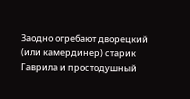Заодно огребают дворецкий (или камердинер) старик Гаврила и простодушный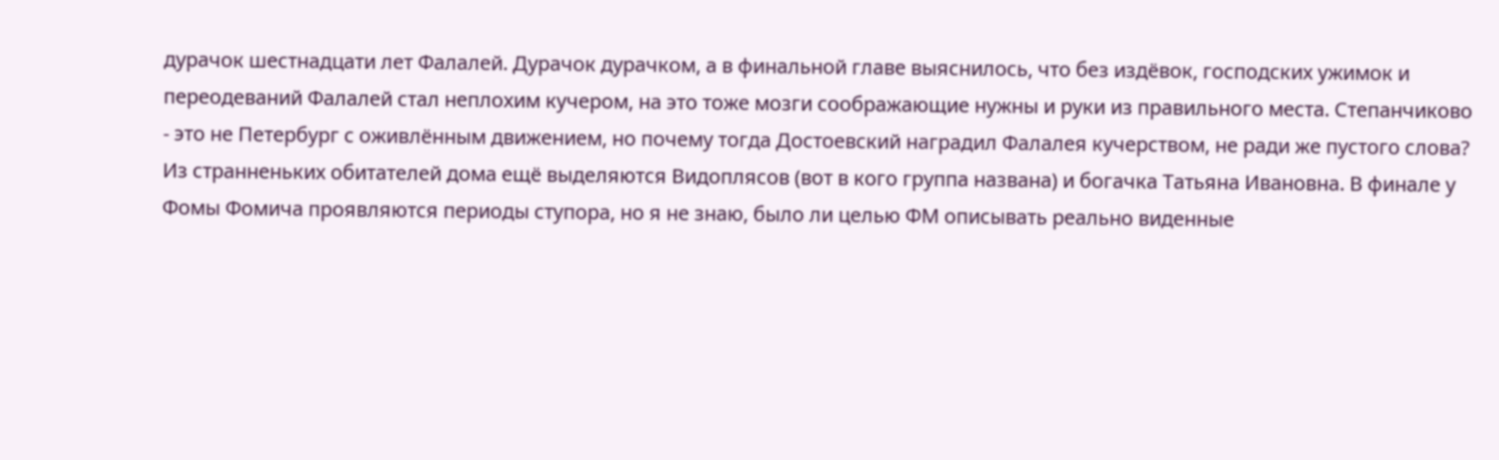дурачок шестнадцати лет Фалалей. Дурачок дурачком, а в финальной главе выяснилось, что без издёвок, господских ужимок и переодеваний Фалалей стал неплохим кучером, на это тоже мозги соображающие нужны и руки из правильного места. Степанчиково - это не Петербург с оживлённым движением, но почему тогда Достоевский наградил Фалалея кучерством, не ради же пустого слова?
Из странненьких обитателей дома ещё выделяются Видоплясов (вот в кого группа названа) и богачка Татьяна Ивановна. В финале у Фомы Фомича проявляются периоды ступора, но я не знаю, было ли целью ФМ описывать реально виденные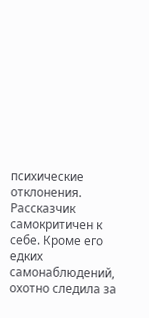психические отклонения.
Рассказчик самокритичен к себе. Кроме его едких самонаблюдений, охотно следила за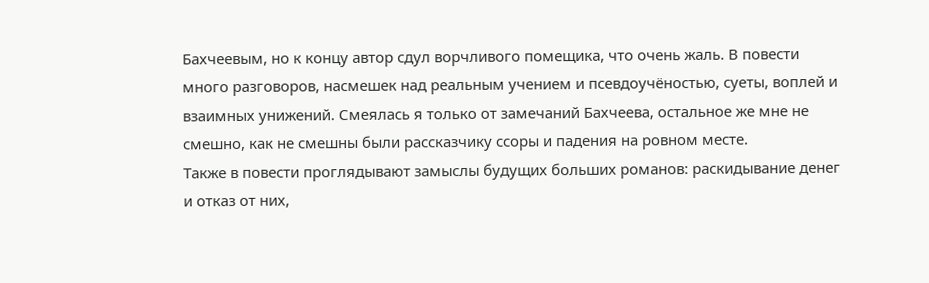Бахчеевым, но к концу автор сдул ворчливого помещика, что очень жаль. В повести много разговоров, насмешек над реальным учением и псевдоучёностью, суеты, воплей и взаимных унижений. Смеялась я только от замечаний Бахчеева, остальное же мне не смешно, как не смешны были рассказчику ссоры и падения на ровном месте.
Также в повести проглядывают замыслы будущих больших романов: раскидывание денег и отказ от них,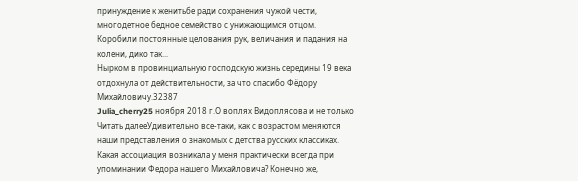принуждение к женитьбе ради сохранения чужой чести, многодетное бедное семейство с унижающимся отцом. Коробили постоянные целования рук, величания и падания на колени, дико так...
Нырком в провинциальную господскую жизнь середины 19 века отдохнула от действительности, за что спасибо Фёдору Михайловичу.32387
Julia_cherry25 ноября 2018 г.О воплях Видоплясова и не только
Читать далееУдивительно все-таки, как с возрастом меняются наши представления о знакомых с детства русских классиках. Какая ассоциация возникала у меня практически всегда при упоминании Федора нашего Михайловича? Конечно же,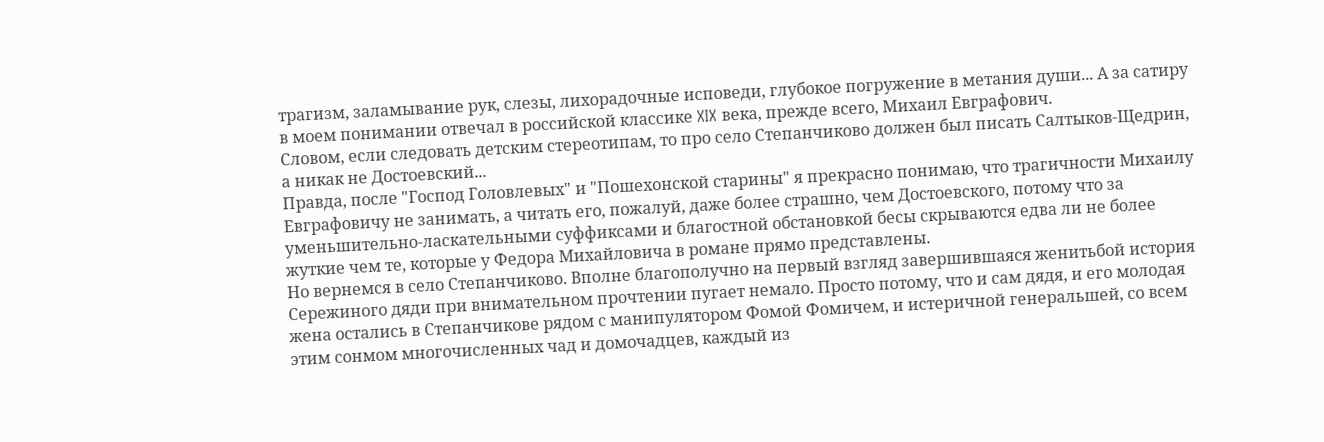трагизм, заламывание рук, слезы, лихорадочные исповеди, глубокое погружение в метания души... А за сатиру в моем понимании отвечал в российской классике XIX века, прежде всего, Михаил Евграфович.
Словом, если следовать детским стереотипам, то про село Степанчиково должен был писать Салтыков-Щедрин, а никак не Достоевский...
Правда, после "Господ Головлевых" и "Пошехонской старины" я прекрасно понимаю, что трагичности Михаилу Евграфовичу не занимать, а читать его, пожалуй, даже более страшно, чем Достоевского, потому что за уменьшительно-ласкательными суффиксами и благостной обстановкой бесы скрываются едва ли не более жуткие чем те, которые у Федора Михайловича в романе прямо представлены.
Но вернемся в село Степанчиково. Вполне благополучно на первый взгляд завершившаяся женитьбой история Сережиного дяди при внимательном прочтении пугает немало. Просто потому, что и сам дядя, и его молодая жена остались в Степанчикове рядом с манипулятором Фомой Фомичем, и истеричной генеральшей, со всем этим сонмом многочисленных чад и домочадцев, каждый из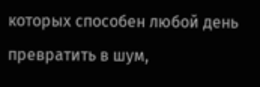которых способен любой день превратить в шум,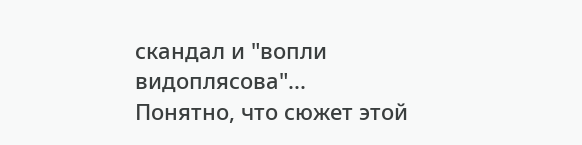скандал и "вопли видоплясова"...
Понятно, что сюжет этой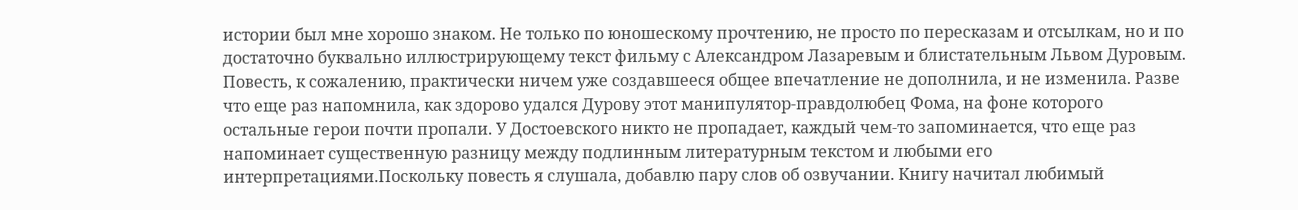истории был мне хорошо знаком. Не только по юношескому прочтению, не просто по пересказам и отсылкам, но и по достаточно буквально иллюстрирующему текст фильму с Александром Лазаревым и блистательным Львом Дуровым. Повесть, к сожалению, практически ничем уже создавшееся общее впечатление не дополнила, и не изменила. Разве что еще раз напомнила, как здорово удался Дурову этот манипулятор-правдолюбец Фома, на фоне которого остальные герои почти пропали. У Достоевского никто не пропадает, каждый чем-то запоминается, что еще раз напоминает существенную разницу между подлинным литературным текстом и любыми его интерпретациями.Поскольку повесть я слушала, добавлю пару слов об озвучании. Книгу начитал любимый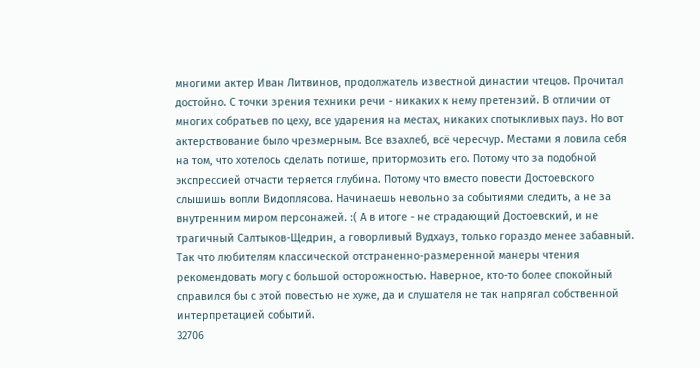многими актер Иван Литвинов, продолжатель известной династии чтецов. Прочитал достойно. С точки зрения техники речи - никаких к нему претензий. В отличии от многих собратьев по цеху, все ударения на местах, никаких спотыкливых пауз. Но вот актерствование было чрезмерным. Все взахлеб, всё чересчур. Местами я ловила себя на том, что хотелось сделать потише, притормозить его. Потому что за подобной экспрессией отчасти теряется глубина. Потому что вместо повести Достоевского слышишь вопли Видоплясова. Начинаешь невольно за событиями следить, а не за внутренним миром персонажей. :( А в итоге - не страдающий Достоевский, и не трагичный Салтыков-Щедрин, а говорливый Вудхауз, только гораздо менее забавный. Так что любителям классической отстраненно-размеренной манеры чтения рекомендовать могу с большой осторожностью. Наверное, кто-то более спокойный справился бы с этой повестью не хуже, да и слушателя не так напрягал собственной интерпретацией событий.
32706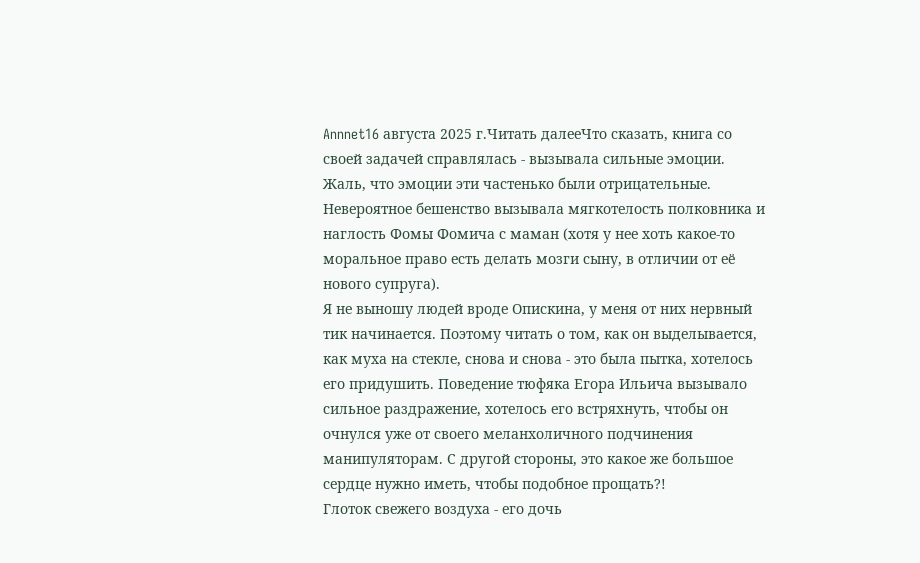Annnet16 августа 2025 г.Читать далееЧто сказать, книга со своей задачей справлялась - вызывала сильные эмоции. Жаль, что эмоции эти частенько были отрицательные. Невероятное бешенство вызывала мягкотелость полковника и наглость Фомы Фомича с маман (хотя у нее хоть какое-то моральное право есть делать мозги сыну, в отличии от её нового супруга).
Я не выношу людей вроде Опискина, у меня от них нервный тик начинается. Поэтому читать о том, как он выделывается, как муха на стекле, снова и снова - это была пытка, хотелось его придушить. Поведение тюфяка Егора Ильича вызывало сильное раздражение, хотелось его встряхнуть, чтобы он очнулся уже от своего меланхоличного подчинения манипуляторам. С другой стороны, это какое же большое сердце нужно иметь, чтобы подобное прощать?!
Глоток свежего воздуха - его дочь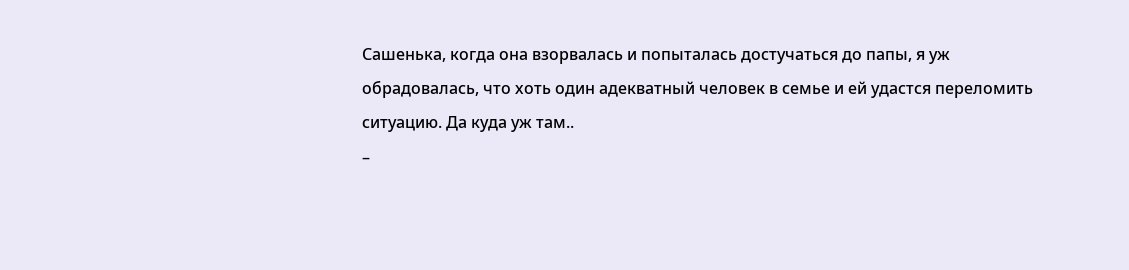Сашенька, когда она взорвалась и попыталась достучаться до папы, я уж обрадовалась, что хоть один адекватный человек в семье и ей удастся переломить ситуацию. Да куда уж там..
–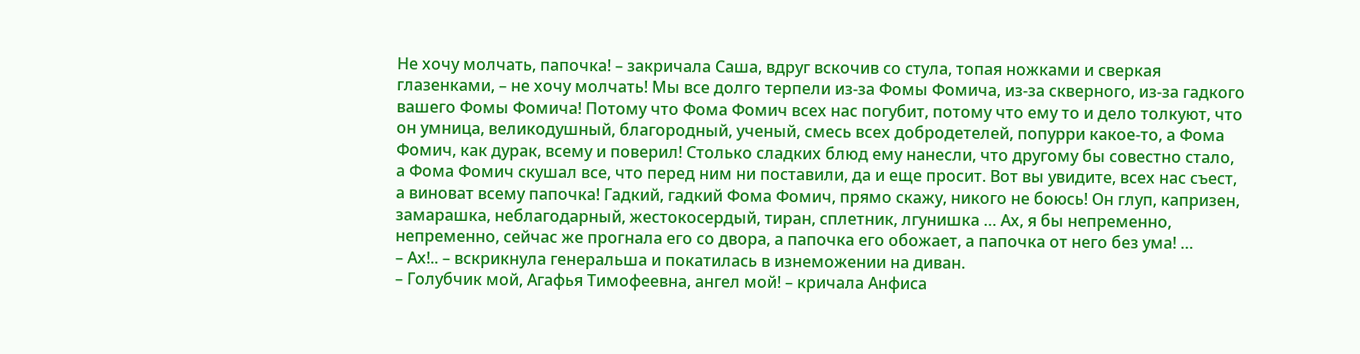Не хочу молчать, папочка! – закричала Саша, вдруг вскочив со стула, топая ножками и сверкая глазенками, – не хочу молчать! Мы все долго терпели из-за Фомы Фомича, из-за скверного, из-за гадкого вашего Фомы Фомича! Потому что Фома Фомич всех нас погубит, потому что ему то и дело толкуют, что он умница, великодушный, благородный, ученый, смесь всех добродетелей, попурри какое-то, а Фома Фомич, как дурак, всему и поверил! Столько сладких блюд ему нанесли, что другому бы совестно стало, а Фома Фомич скушал все, что перед ним ни поставили, да и еще просит. Вот вы увидите, всех нас съест, а виноват всему папочка! Гадкий, гадкий Фома Фомич, прямо скажу, никого не боюсь! Он глуп, капризен, замарашка, неблагодарный, жестокосердый, тиран, сплетник, лгунишка … Ах, я бы непременно, непременно, сейчас же прогнала его со двора, а папочка его обожает, а папочка от него без ума! …
– Ах!.. – вскрикнула генеральша и покатилась в изнеможении на диван.
– Голубчик мой, Агафья Тимофеевна, ангел мой! – кричала Анфиса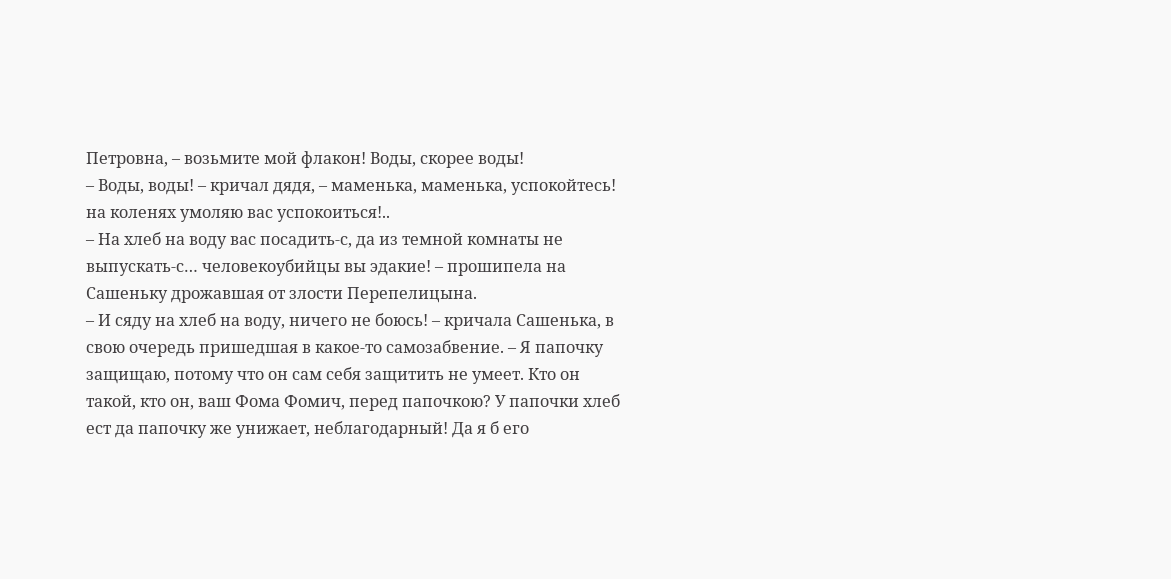Петровна, – возьмите мой флакон! Воды, скорее воды!
– Воды, воды! – кричал дядя, – маменька, маменька, успокойтесь! на коленях умоляю вас успокоиться!..
– На хлеб на воду вас посадить-с, да из темной комнаты не выпускать-с… человекоубийцы вы эдакие! – прошипела на Сашеньку дрожавшая от злости Перепелицына.
– И сяду на хлеб на воду, ничего не боюсь! – кричала Сашенька, в свою очередь пришедшая в какое-то самозабвение. – Я папочку защищаю, потому что он сам себя защитить не умеет. Кто он такой, кто он, ваш Фома Фомич, перед папочкою? У папочки хлеб ест да папочку же унижает, неблагодарный! Да я б его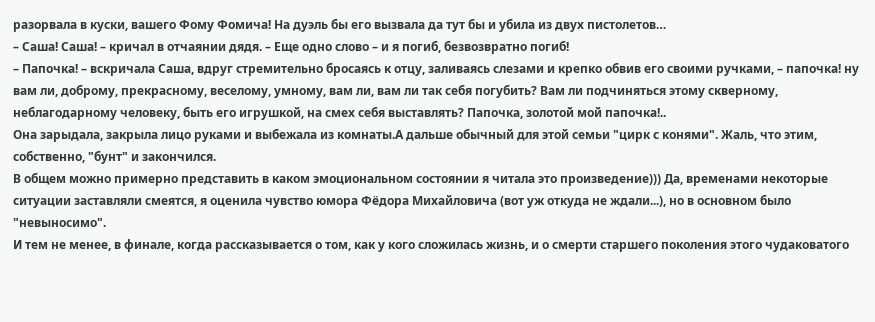разорвала в куски, вашего Фому Фомича! На дуэль бы его вызвала да тут бы и убила из двух пистолетов…
– Саша! Саша! – кричал в отчаянии дядя. – Еще одно слово – и я погиб, безвозвратно погиб!
– Папочка! – вскричала Саша, вдруг стремительно бросаясь к отцу, заливаясь слезами и крепко обвив его своими ручками, – папочка! ну вам ли, доброму, прекрасному, веселому, умному, вам ли, вам ли так себя погубить? Вам ли подчиняться этому скверному, неблагодарному человеку, быть его игрушкой, на смех себя выставлять? Папочка, золотой мой папочка!..
Она зарыдала, закрыла лицо руками и выбежала из комнаты.А дальше обычный для этой семьи "цирк с конями". Жаль, что этим, собственно, "бунт" и закончился.
В общем можно примерно представить в каком эмоциональном состоянии я читала это произведение))) Да, временами некоторые ситуации заставляли смеятся, я оценила чувство юмора Фёдора Михайловича (вот уж откуда не ждали...), но в основном было "невыносимо".
И тем не менее, в финале, когда рассказывается о том, как у кого сложилась жизнь, и о смерти старшего поколения этого чудаковатого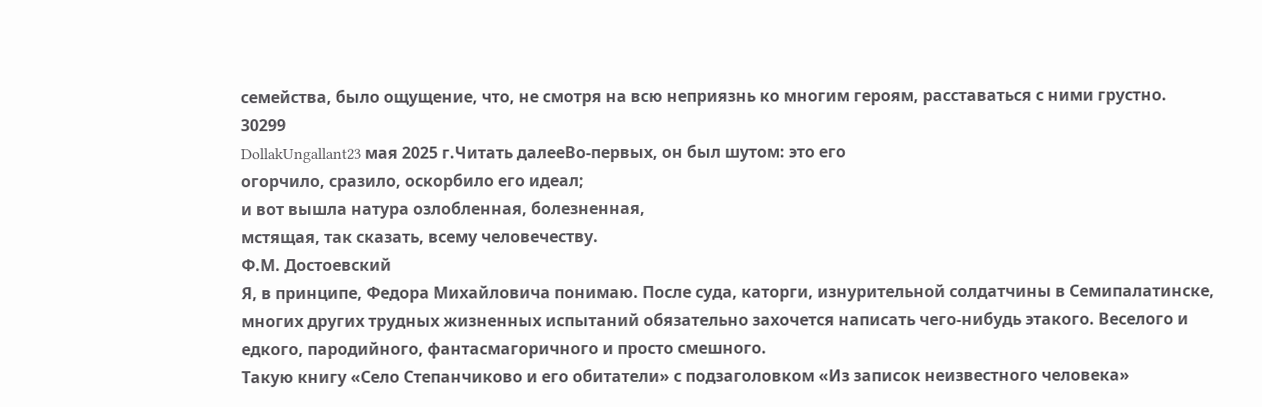семейства, было ощущение, что, не смотря на всю неприязнь ко многим героям, расставаться с ними грустно.
30299
DollakUngallant23 мая 2025 г.Читать далееВо-первых, он был шутом: это его
огорчило, сразило, оскорбило его идеал;
и вот вышла натура озлобленная, болезненная,
мстящая, так сказать, всему человечеству.
Ф.М. Достоевский
Я, в принципе, Федора Михайловича понимаю. После суда, каторги, изнурительной солдатчины в Семипалатинске, многих других трудных жизненных испытаний обязательно захочется написать чего-нибудь этакого. Веселого и едкого, пародийного, фантасмагоричного и просто смешного.
Такую книгу «Село Степанчиково и его обитатели» с подзаголовком «Из записок неизвестного человека»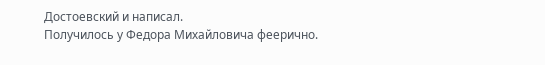Достоевский и написал.
Получилось у Федора Михайловича феерично.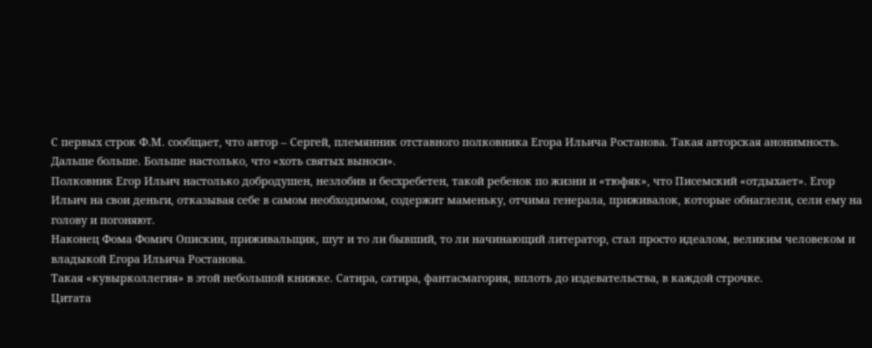С первых строк Ф.М. сообщает, что автор – Сергей, племянник отставного полковника Егора Ильича Ростанова. Такая авторская анонимность.
Дальше больше. Больше настолько, что «хоть святых выноси».
Полковник Егор Ильич настолько добродушен, незлобив и бесхребетен, такой ребенок по жизни и «тюфяк», что Писемский «отдыхает». Егор Ильич на свои деньги, отказывая себе в самом необходимом, содержит маменьку, отчима генерала, приживалок, которые обнаглели, сели ему на голову и погоняют.
Наконец Фома Фомич Опискин, приживальщик, шут и то ли бывший, то ли начинающий литератор, стал просто идеалом, великим человеком и владыкой Егора Ильича Ростанова.
Такая «кувырколлегия» в этой небольшой книжке. Сатира, сатира, фантасмагория, вплоть до издевательства, в каждой строчке.
Цитата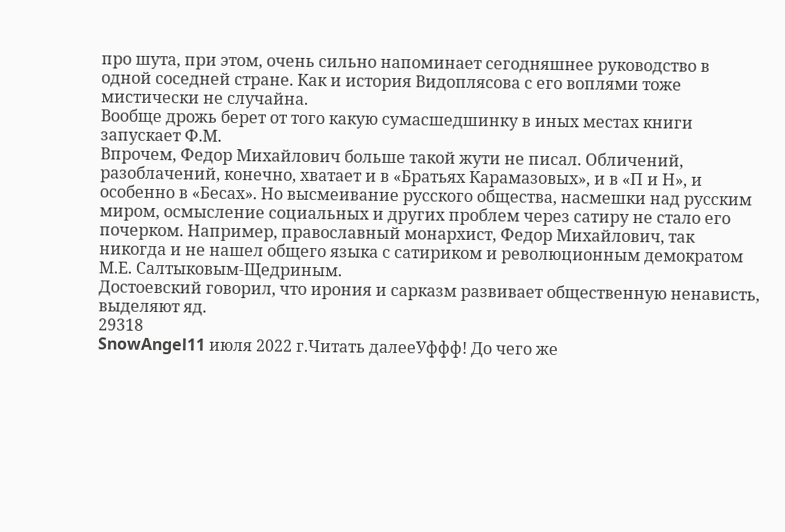про шута, при этом, очень сильно напоминает сегодняшнее руководство в одной соседней стране. Как и история Видоплясова с его воплями тоже мистически не случайна.
Вообще дрожь берет от того какую сумасшедшинку в иных местах книги запускает Ф.М.
Впрочем, Федор Михайлович больше такой жути не писал. Обличений, разоблачений, конечно, хватает и в «Братьях Карамазовых», и в «П и Н», и особенно в «Бесах». Но высмеивание русского общества, насмешки над русским миром, осмысление социальных и других проблем через сатиру не стало его почерком. Например, православный монархист, Федор Михайлович, так никогда и не нашел общего языка с сатириком и революционным демократом М.Е. Салтыковым-Щедриным.
Достоевский говорил, что ирония и сарказм развивает общественную ненависть, выделяют яд.
29318
SnowAngel11 июля 2022 г.Читать далееУффф! До чего же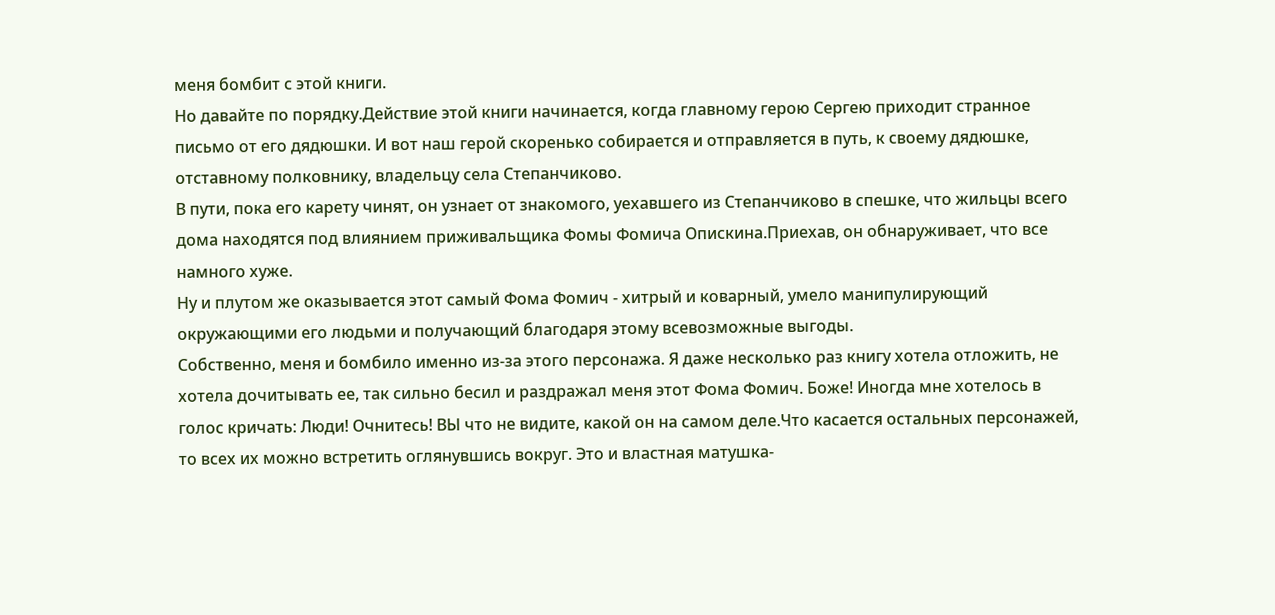меня бомбит с этой книги.
Но давайте по порядку.Действие этой книги начинается, когда главному герою Сергею приходит странное письмо от его дядюшки. И вот наш герой скоренько собирается и отправляется в путь, к своему дядюшке, отставному полковнику, владельцу села Степанчиково.
В пути, пока его карету чинят, он узнает от знакомого, уехавшего из Степанчиково в спешке, что жильцы всего дома находятся под влиянием приживальщика Фомы Фомича Опискина.Приехав, он обнаруживает, что все намного хуже.
Ну и плутом же оказывается этот самый Фома Фомич - хитрый и коварный, умело манипулирующий окружающими его людьми и получающий благодаря этому всевозможные выгоды.
Собственно, меня и бомбило именно из-за этого персонажа. Я даже несколько раз книгу хотела отложить, не хотела дочитывать ее, так сильно бесил и раздражал меня этот Фома Фомич. Боже! Иногда мне хотелось в голос кричать: Люди! Очнитесь! ВЫ что не видите, какой он на самом деле.Что касается остальных персонажей, то всех их можно встретить оглянувшись вокруг. Это и властная матушка-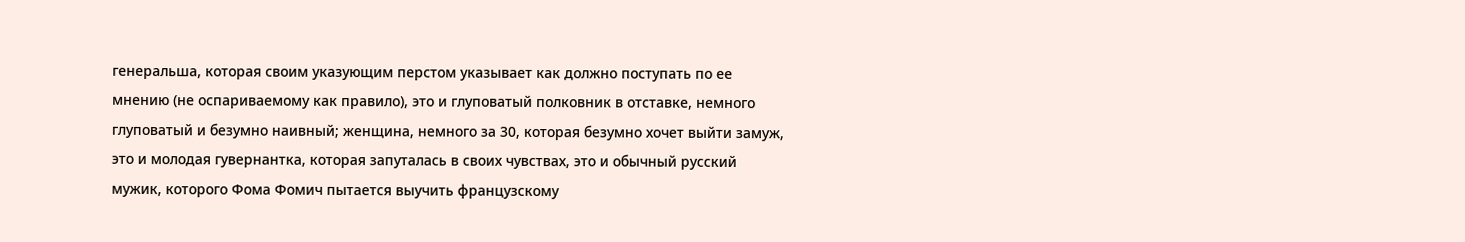генеральша, которая своим указующим перстом указывает как должно поступать по ее мнению (не оспариваемому как правило), это и глуповатый полковник в отставке, немного глуповатый и безумно наивный; женщина, немного за 30, которая безумно хочет выйти замуж, это и молодая гувернантка, которая запуталась в своих чувствах, это и обычный русский мужик, которого Фома Фомич пытается выучить французскому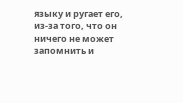языку и ругает его, из-за того, что он ничего не может запомнить и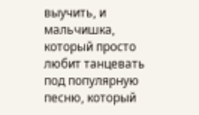выучить, и мальчишка, который просто любит танцевать под популярную песню, который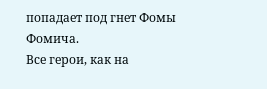попадает под гнет Фомы Фомича.
Все герои, как на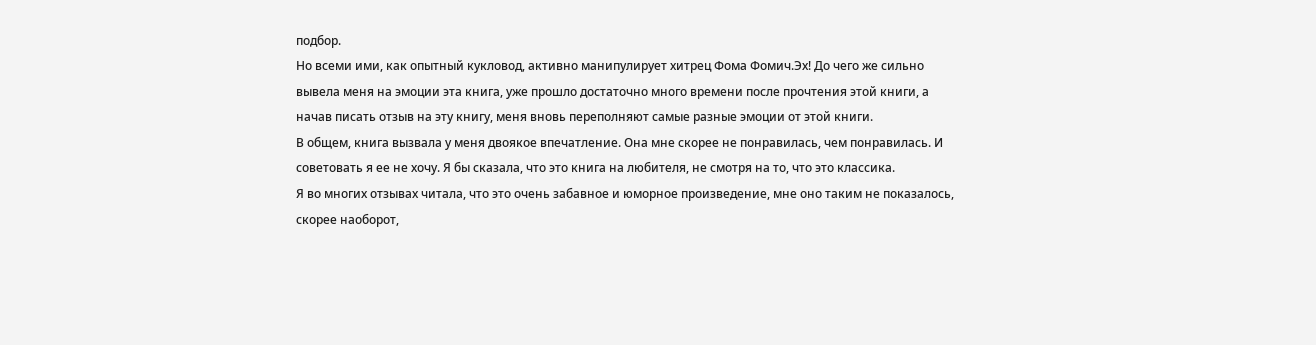подбор.
Но всеми ими, как опытный кукловод, активно манипулирует хитрец Фома Фомич.Эх! До чего же сильно вывела меня на эмоции эта книга, уже прошло достаточно много времени после прочтения этой книги, а начав писать отзыв на эту книгу, меня вновь переполняют самые разные эмоции от этой книги.
В общем, книга вызвала у меня двоякое впечатление. Она мне скорее не понравилась, чем понравилась. И советовать я ее не хочу. Я бы сказала, что это книга на любителя, не смотря на то, что это классика.
Я во многих отзывах читала, что это очень забавное и юморное произведение, мне оно таким не показалось, скорее наоборот,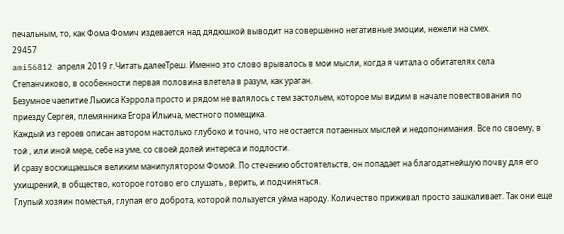печальным, то, как Фома Фомич издевается над дядюшкой выводит на совершенно негативные эмоции, нежели на смех.
29457
ami56812 апреля 2019 г.Читать далееТреш. Именно это слово врывалось в мои мысли, когда я читала о обитателях села Степанчиково, в особенности первая половина влетела в разум, как ураган.
Безумное чаепитие Льюиса Кэррола просто и рядом не валялось с тем застольем, которое мы видим в начале повествования по приезду Сергея, племянника Егора Ильича, местного помещика.
Каждый из героев описан автором настолько глубоко и точно, что не остается потаенных мыслей и недопонимания. Все по своему, в той , или иной мере, себе на уме, со своей долей интереса и подлости.
И сразу восхищаешься великим манипулятором Фомой. По стечению обстоятельств, он попадает на благодатнейшую почву для его ухищрений, в общество, которое готово его слушать , верить, и подчиняться.
Глупый хозяин поместья, глупая его доброта, которой пользуется уйма народу. Количество приживал просто зашкаливает. Так они еще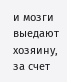и мозги выедают хозяину, за счет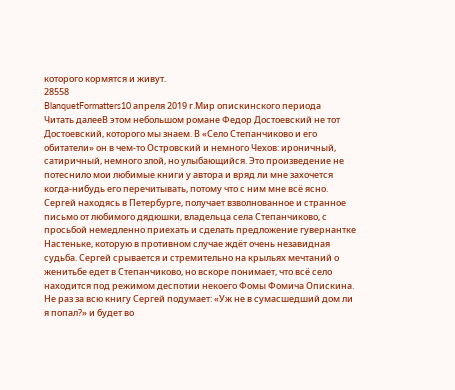которого кормятся и живут.
28558
BlanquetFormatters10 апреля 2019 г.Мир опискинского периода
Читать далееВ этом небольшом романе Федор Достоевский не тот Достоевский, которого мы знаем. В «Село Степанчиково и его обитатели» он в чем-то Островский и немного Чехов: ироничный, сатиричный, немного злой, но улыбающийся. Это произведение не потеснило мои любимые книги у автора и вряд ли мне захочется когда-нибудь его перечитывать, потому что с ним мне всё ясно.
Сергей находясь в Петербурге, получает взволнованное и странное письмо от любимого дядюшки, владельца села Степанчиково, с просьбой немедленно приехать и сделать предложение гувернантке Настеньке, которую в противном случае ждёт очень незавидная судьба. Сергей срывается и стремительно на крыльях мечтаний о женитьбе едет в Степанчиково, но вскоре понимает, что всё село находится под режимом деспотии некоего Фомы Фомича Опискина. Не раз за всю книгу Сергей подумает: «Уж не в сумасшедший дом ли я попал?» и будет во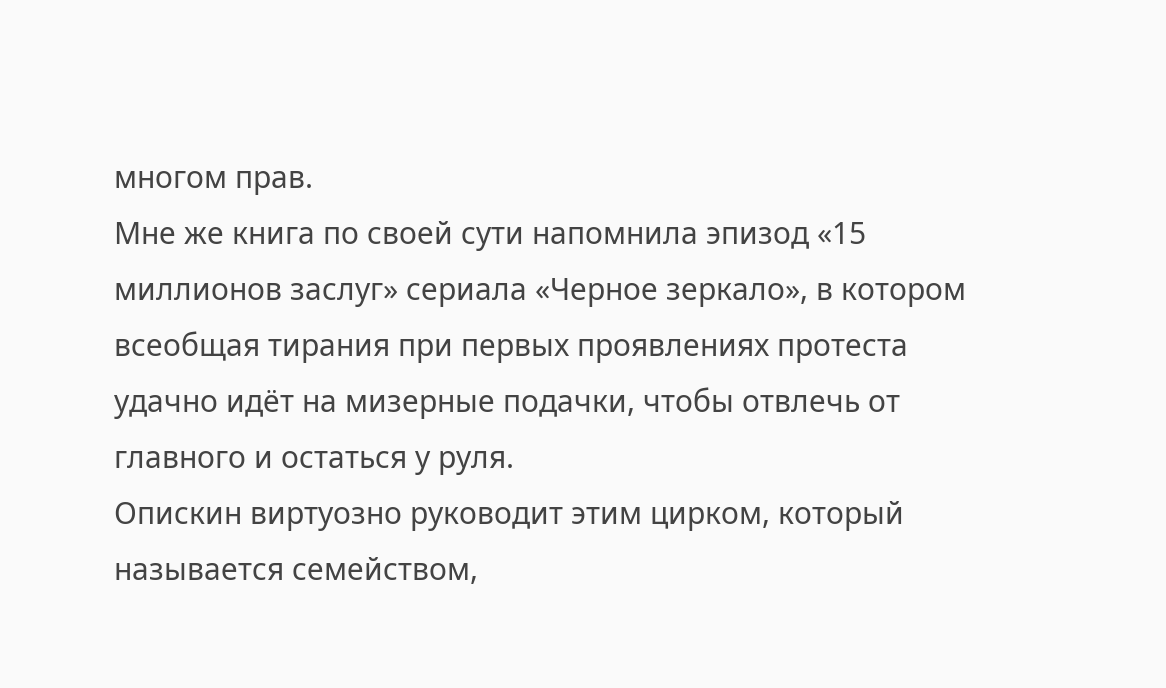многом прав.
Мне же книга по своей сути напомнила эпизод «15 миллионов заслуг» сериала «Черное зеркало», в котором всеобщая тирания при первых проявлениях протеста удачно идёт на мизерные подачки, чтобы отвлечь от главного и остаться у руля.
Опискин виртуозно руководит этим цирком, который называется семейством,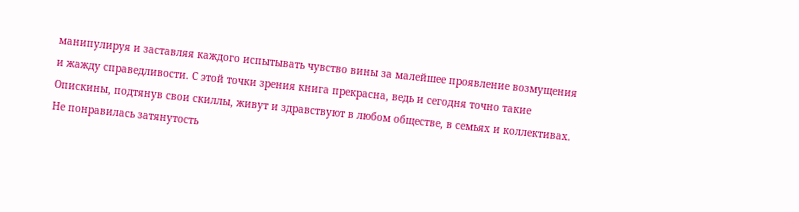манипулируя и заставляя каждого испытывать чувство вины за малейшее проявление возмущения и жажду справедливости. С этой точки зрения книга прекрасна, ведь и сегодня точно такие Опискины, подтянув свои скиллы, живут и здравствуют в любом обществе, в семьях и коллективах.
Не понравилась затянутость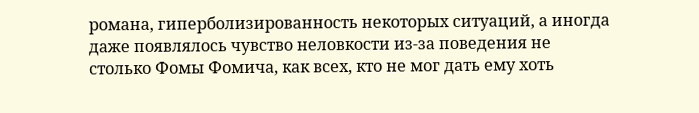романа, гиперболизированность некоторых ситуаций, а иногда даже появлялось чувство неловкости из-за поведения не столько Фомы Фомича, как всех, кто не мог дать ему хоть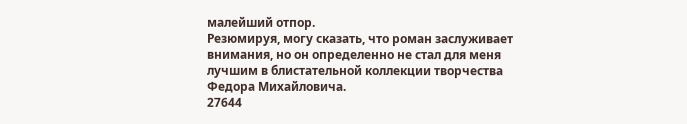малейший отпор.
Резюмируя, могу сказать, что роман заслуживает внимания, но он определенно не стал для меня лучшим в блистательной коллекции творчества Федора Михайловича.
27644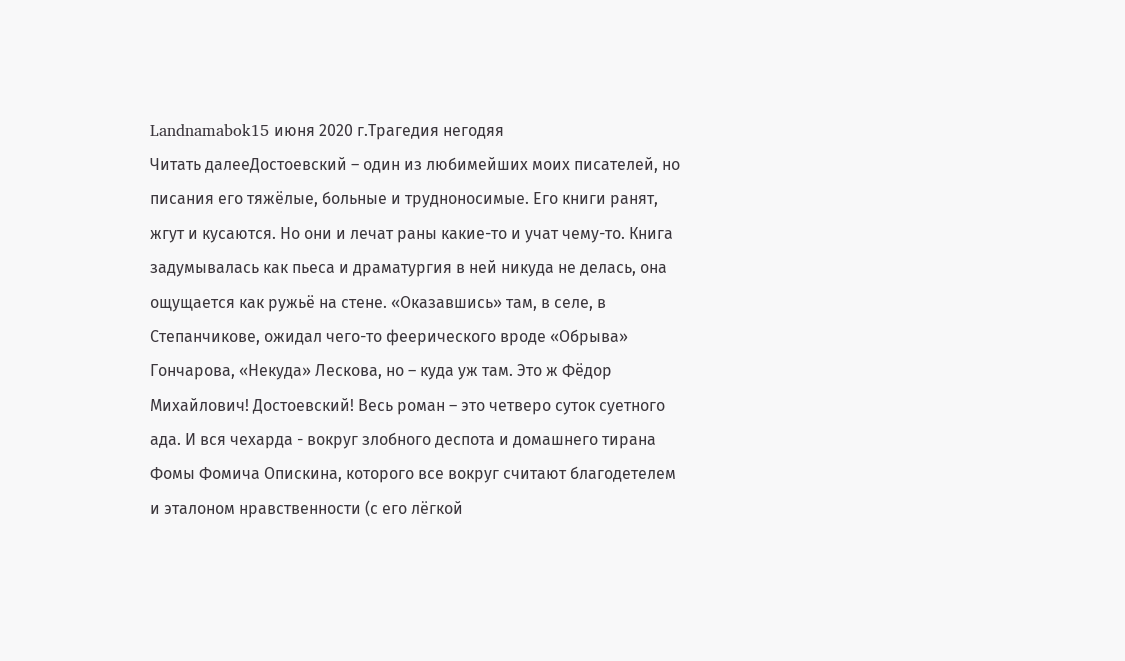Landnamabok15 июня 2020 г.Трагедия негодяя
Читать далееДостоевский – один из любимейших моих писателей, но писания его тяжёлые, больные и трудноносимые. Его книги ранят, жгут и кусаются. Но они и лечат раны какие-то и учат чему-то. Книга задумывалась как пьеса и драматургия в ней никуда не делась, она ощущается как ружьё на стене. «Оказавшись» там, в селе, в Степанчикове, ожидал чего-то феерического вроде «Обрыва» Гончарова, «Некуда» Лескова, но – куда уж там. Это ж Фёдор Михайлович! Достоевский! Весь роман – это четверо суток суетного ада. И вся чехарда - вокруг злобного деспота и домашнего тирана Фомы Фомича Опискина, которого все вокруг считают благодетелем и эталоном нравственности (с его лёгкой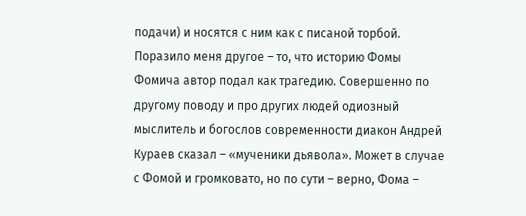подачи) и носятся с ним как с писаной торбой. Поразило меня другое – то, что историю Фомы Фомича автор подал как трагедию. Совершенно по другому поводу и про других людей одиозный мыслитель и богослов современности диакон Андрей Кураев сказал – «мученики дьявола». Может в случае с Фомой и громковато, но по сути – верно, Фома –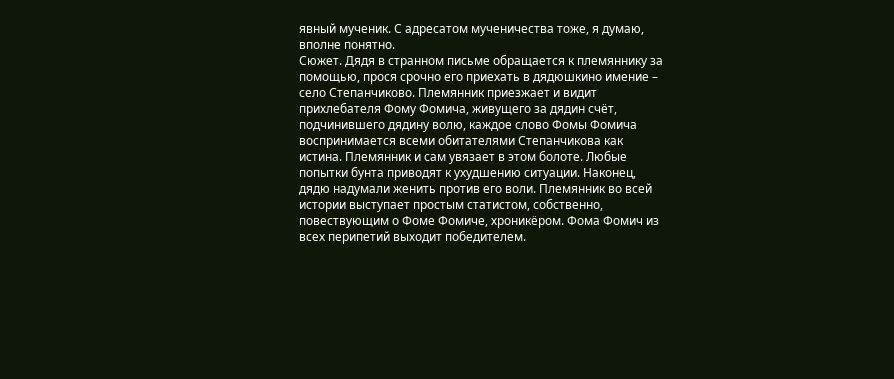явный мученик. С адресатом мученичества тоже, я думаю, вполне понятно.
Сюжет. Дядя в странном письме обращается к племяннику за помощью, прося срочно его приехать в дядюшкино имение – село Степанчиково. Племянник приезжает и видит прихлебателя Фому Фомича, живущего за дядин счёт, подчинившего дядину волю, каждое слово Фомы Фомича воспринимается всеми обитателями Степанчикова как истина. Племянник и сам увязает в этом болоте. Любые попытки бунта приводят к ухудшению ситуации. Наконец, дядю надумали женить против его воли. Племянник во всей истории выступает простым статистом, собственно, повествующим о Фоме Фомиче, хроникёром. Фома Фомич из всех перипетий выходит победителем.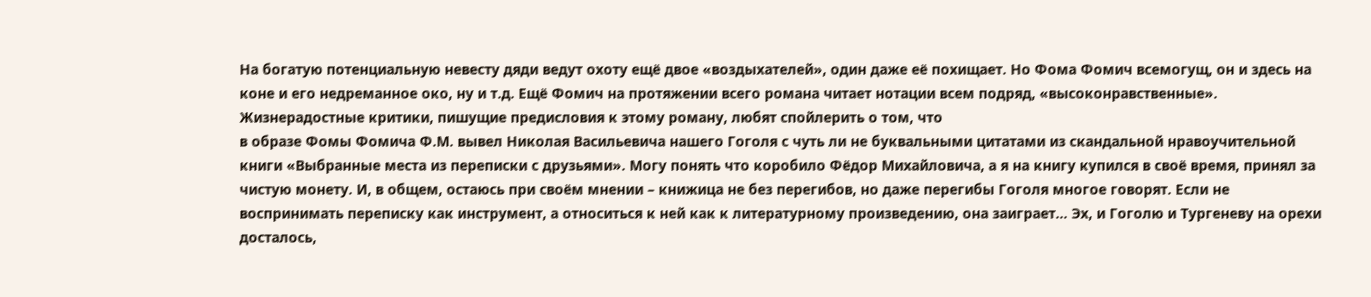На богатую потенциальную невесту дяди ведут охоту ещё двое «воздыхателей», один даже её похищает. Но Фома Фомич всемогущ, он и здесь на коне и его недреманное око, ну и т.д. Ещё Фомич на протяжении всего романа читает нотации всем подряд, «высоконравственные». Жизнерадостные критики, пишущие предисловия к этому роману, любят спойлерить о том, что
в образе Фомы Фомича Ф.М. вывел Николая Васильевича нашего Гоголя с чуть ли не буквальными цитатами из скандальной нравоучительной книги «Выбранные места из переписки с друзьями». Могу понять что коробило Фёдор Михайловича, а я на книгу купился в своё время, принял за чистую монету. И, в общем, остаюсь при своём мнении – книжица не без перегибов, но даже перегибы Гоголя многое говорят. Если не воспринимать переписку как инструмент, а относиться к ней как к литературному произведению, она заиграет… Эх, и Гоголю и Тургеневу на орехи досталось,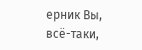ерник Вы, всё-таки,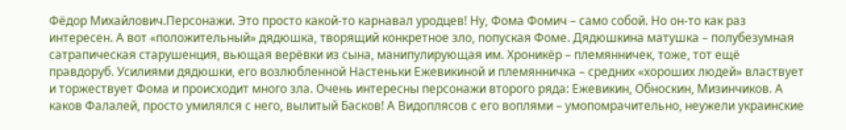Фёдор Михайлович.Персонажи. Это просто какой-то карнавал уродцев! Ну, Фома Фомич – само собой. Но он-то как раз интересен. А вот «положительный» дядюшка, творящий конкретное зло, попуская Фоме. Дядюшкина матушка – полубезумная сатрапическая старушенция, вьющая верёвки из сына, манипулирующая им. Хроникёр – племянничек, тоже, тот ещё правдоруб. Усилиями дядюшки, его возлюбленной Настеньки Ежевикиной и племянничка – средних «хороших людей» властвует и торжествует Фома и происходит много зла. Очень интересны персонажи второго ряда: Ежевикин, Обноскин, Мизинчиков. А каков Фалалей, просто умилялся с него, вылитый Басков! А Видоплясов с его воплями – умопомрачительно, неужели украинские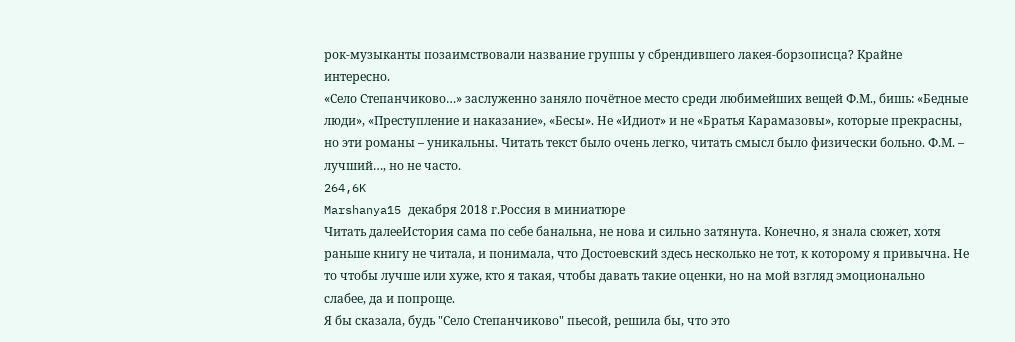рок-музыканты позаимствовали название группы у сбрендившего лакея-борзописца? Крайне интересно.
«Село Степанчиково…» заслуженно заняло почётное место среди любимейших вещей Ф.М., бишь: «Бедные люди», «Преступление и наказание», «Бесы». Не «Идиот» и не «Братья Карамазовы», которые прекрасны, но эти романы – уникальны. Читать текст было очень легко, читать смысл было физически больно. Ф.М. – лучший…, но не часто.
264,6K
Marshanya15 декабря 2018 г.Россия в миниатюре
Читать далееИстория сама по себе банальна, не нова и сильно затянута. Конечно, я знала сюжет, хотя раньше книгу не читала, и понимала, что Достоевский здесь несколько не тот, к которому я привычна. Не то чтобы лучше или хуже, кто я такая, чтобы давать такие оценки, но на мой взгляд эмоционально слабее, да и попроще.
Я бы сказала, будь "Село Степанчиково" пьесой, решила бы, что это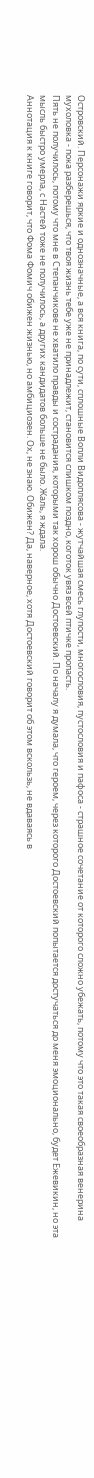Островский. Персонажи яркие и однозначные, а вся книга, по сути, сплошные Вопли Видоплясова - жутчайшая смесь глупости, многословия, пустословия и пафоса - страшное сочетание от которого сложно убежать, потому что это такая своеобразная венерина мухоловка - пока разберешься, что твоя жизнь тебе уже не принадлежит, становится слишком поздно, коготок увяз всей птичке пропасть.
Пять не получилось, потому что мне в Степанчикове не хватило правды и сострадания, которыми так хорош обычно Достоевский. По началу я думала, что героем, через которого Достоевский попытается достучаться до меня эмоционально, будет Ежевикин, но эта мысль быстро умерла, с Настей тоже не получилось, а других кандидатов больше не было. Жаль, я ждала.
Аннотация к книге говорит, что Фома Фомич обижен жизнью, но амбициозен. Ох, не знаю. Обижен? Да, наверное, хотя Достоевский говорит об этом вскользь, не вдаваясь в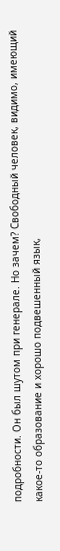подробности. Он был шутом при генерале. Но зачем? Свободный человек, видимо, имеющий какое-то образование и хорошо подвешенный язык,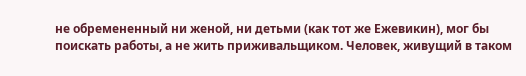не обремененный ни женой, ни детьми (как тот же Ежевикин), мог бы поискать работы, а не жить приживальщиком. Человек, живущий в таком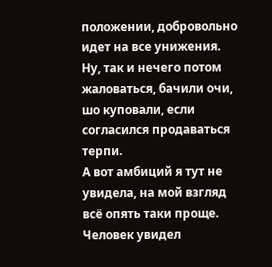положении, добровольно идет на все унижения. Ну, так и нечего потом жаловаться, бачили очи, шо куповали, если согласился продаваться терпи.
А вот амбиций я тут не увидела, на мой взгляд всё опять таки проще. Человек увидел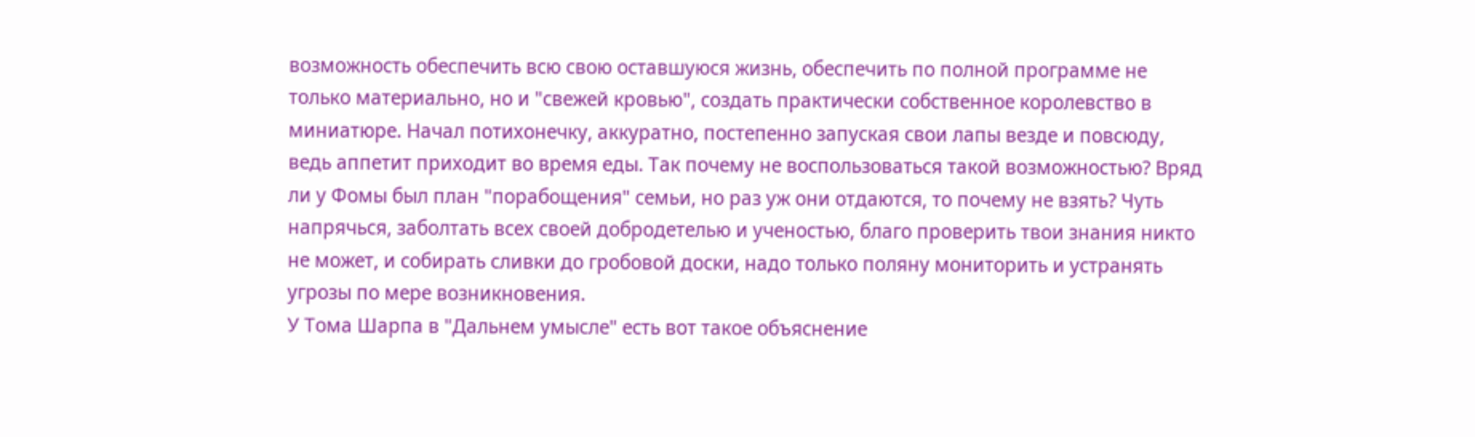возможность обеспечить всю свою оставшуюся жизнь, обеспечить по полной программе не только материально, но и "свежей кровью", создать практически собственное королевство в миниатюре. Начал потихонечку, аккуратно, постепенно запуская свои лапы везде и повсюду, ведь аппетит приходит во время еды. Так почему не воспользоваться такой возможностью? Вряд ли у Фомы был план "порабощения" семьи, но раз уж они отдаются, то почему не взять? Чуть напрячься, заболтать всех своей добродетелью и ученостью, благо проверить твои знания никто не может, и собирать сливки до гробовой доски, надо только поляну мониторить и устранять угрозы по мере возникновения.
У Тома Шарпа в "Дальнем умысле" есть вот такое объяснение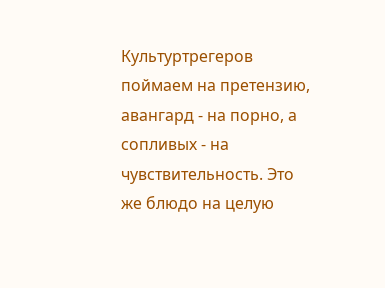Культуртрегеров поймаем на претензию, авангард - на порно, а сопливых - на чувствительность. Это же блюдо на целую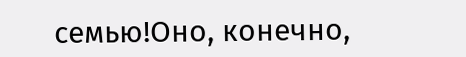семью!Оно, конечно,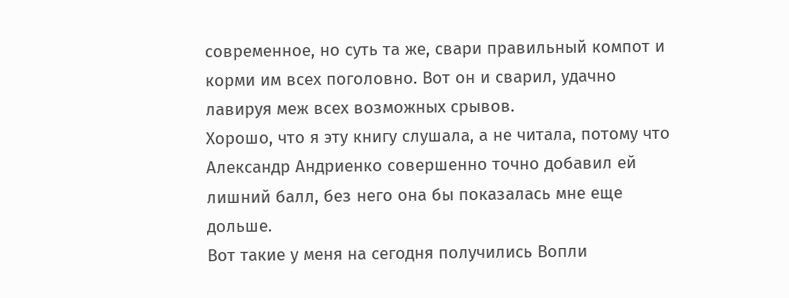современное, но суть та же, свари правильный компот и корми им всех поголовно. Вот он и сварил, удачно лавируя меж всех возможных срывов.
Хорошо, что я эту книгу слушала, а не читала, потому что Александр Андриенко совершенно точно добавил ей лишний балл, без него она бы показалась мне еще дольше.
Вот такие у меня на сегодня получились Вопли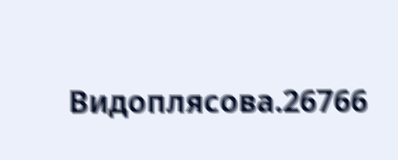Видоплясова.26766